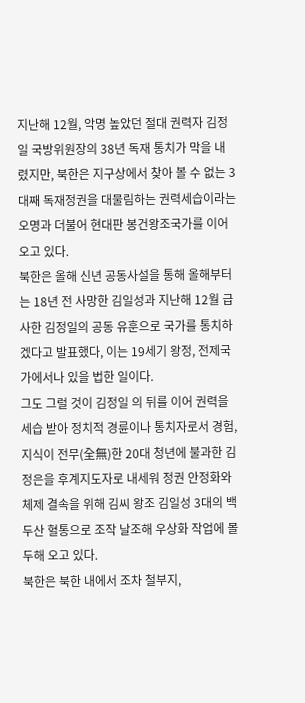지난해 12월, 악명 높았던 절대 권력자 김정일 국방위원장의 38년 독재 통치가 막을 내렸지만, 북한은 지구상에서 찾아 볼 수 없는 3대째 독재정권을 대물림하는 권력세습이라는 오명과 더불어 현대판 봉건왕조국가를 이어오고 있다.
북한은 올해 신년 공동사설을 통해 올해부터는 18년 전 사망한 김일성과 지난해 12월 급사한 김정일의 공동 유훈으로 국가를 통치하겠다고 발표했다, 이는 19세기 왕정, 전제국가에서나 있을 법한 일이다.
그도 그럴 것이 김정일 의 뒤를 이어 권력을 세습 받아 정치적 경륜이나 통치자로서 경험, 지식이 전무(全無)한 20대 청년에 불과한 김정은을 후계지도자로 내세워 정권 안정화와 체제 결속을 위해 김씨 왕조 김일성 3대의 백두산 혈통으로 조작 날조해 우상화 작업에 몰두해 오고 있다.
북한은 북한 내에서 조차 철부지,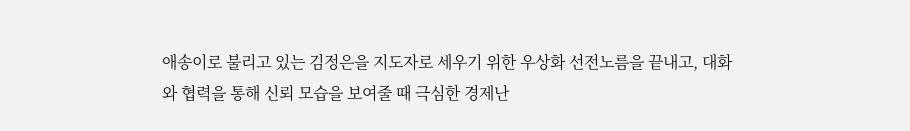애송이로 불리고 있는 김정은을 지도자로 세우기 위한 우상화 선전노름을 끝내고, 대화와 협력을 통해 신뢰 모습을 보여줄 때 극심한 경제난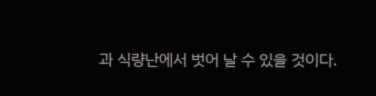과 식량난에서 벗어 날 수 있을 것이다.